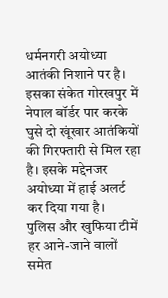धर्मनगरी अयोध्या आतंकी निशाने पर है।
इसका संकेत गोरखपुर में नेपाल बॉर्डर पार करके घुसे दो खूंखार आतंकियों की गिरफ्तारी से मिल रहा है। इसके मद्देनजर अयोध्या में हाई अलर्ट कर दिया गया है।
पुलिस और खुफिया टीमें हर आने-जाने वालों समेत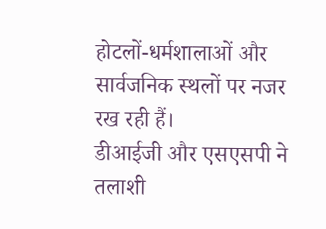होटलों-धर्मशालाओं और सार्वजनिक स्थलों पर नजर रख रही हैं।
डीआईजी और एसएसपी ने तलाशी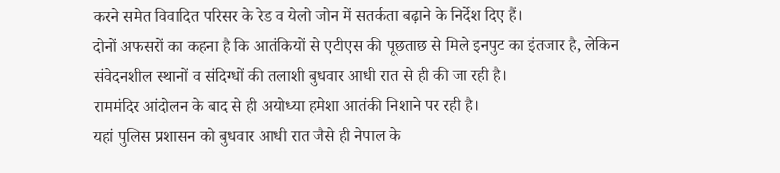करने समेत विवादित परिसर के रेड व येलो जोन में सतर्कता बढ़ाने के निर्देश दिए हैं।
दोनों अफसरों का कहना है कि आतंकियों से एटीएस की पूछताछ से मिले इनपुट का इंतजार है, लेकिन संवेदनशील स्थानों व संदिग्धों की तलाशी बुधवार आधी रात से ही की जा रही है।
राममंदिर आंदोलन के बाद से ही अयोध्या हमेशा आतंकी निशाने पर रही है।
यहां पुलिस प्रशासन को बुधवार आधी रात जैसे ही नेपाल के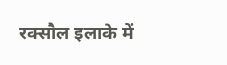रक्सौल इलाके में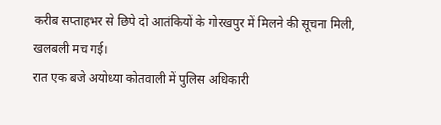करीब सप्ताहभर से छिपे दो आतंकियों के गोरखपुर में मिलने की सूचना मिली, खलबली मच गई।
रात एक बजे अयोध्या कोतवाली में पुलिस अधिकारी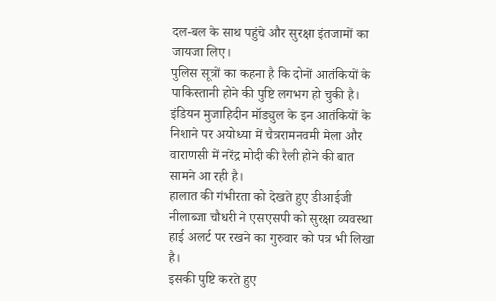दल-बल के साथ पहुंचे और सुरक्षा इंतजामों का जायजा लिए।
पुलिस सूत्रों का कहना है कि दोनों आतंकियों के पाकिस्तानी होने की पुष्टि लगभग हो चुकी है।
इंडियन मुजाहिदीन मॉड्युल के इन आतंकियों के निशाने पर अयोध्या में चैत्ररामनवमी मेला और वाराणसी में नरेंद्र मोदी की रैली होने की बात सामने आ रही है।
हालात की गंभीरता को देखते हुए डीआईजी नीलाब्जा चौधरी ने एसएसपी को सुरक्षा व्यवस्था हाई अलर्ट पर रखने का गुरुवार को पत्र भी लिखा है।
इसकी पुष्टि करते हुए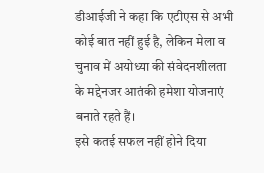डीआईजी ने कहा कि एटीएस से अभी कोई बात नहीं हुई है, लेकिन मेला व चुनाव में अयोध्या की संवेदनशीलता के मद्देनजर आतंकी हमेशा योजनाएं बनाते रहते हैं।
इसे कतई सफल नहीं होने दिया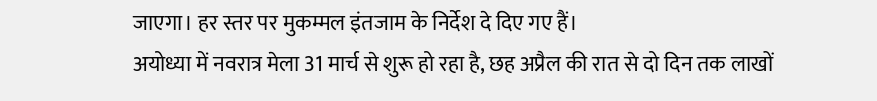जाएगा। हर स्तर पर मुकम्मल इंतजाम के निर्देश दे दिए गए हैं।
अयोध्या में नवरात्र मेला 31 मार्च से शुरू हो रहा है, छह अप्रैल की रात से दो दिन तक लाखों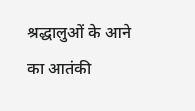श्रद्धालुओं के आने का आतंकी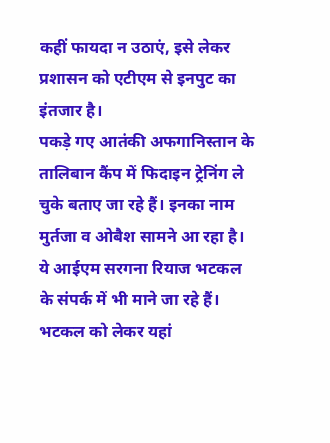कहीं फायदा न उठाएं, इसे लेकर प्रशासन को एटीएम से इनपुट का इंतजार है।
पकड़े गए आतंकी अफगानिस्तान के तालिबान कैंप में फिदाइन ट्रेनिंग ले चुके बताए जा रहे हैं। इनका नाम मुर्तजा व ओबैश सामने आ रहा है।
ये आईएम सरगना रियाज भटकल के संपर्क में भी माने जा रहे हैं। भटकल को लेकर यहां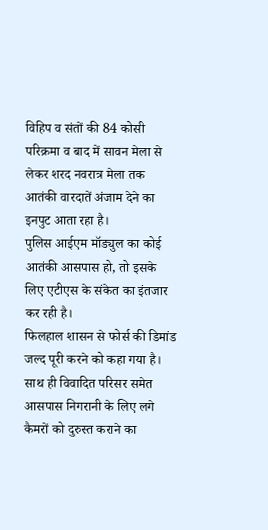विहिप व संतों की 84 कोसी परिक्रमा व बाद में सावन मेला से लेकर शरद नवरात्र मेला तक आतंकी वारदातें अंजाम देने का इनपुट आता रहा है।
पुलिस आईएम मॉड्युल का कोई आतंकी आसपास हो, तो इसके लिए एटीएस के संकेत का इंतजार कर रही है।
फिलहाल शासन से फोर्स की डिमांड जल्द पूरी करने को कहा गया है। साथ ही विवादित परिसर समेत आसपास निगरानी के लिए लगे कैमरों को दुरुस्त कराने का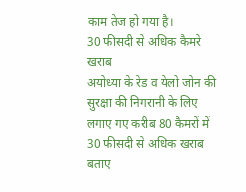काम तेज हो गया है।
30 फीसदी से अधिक कैमरे खराब
अयोध्या के रेड व येलो जोन की सुरक्षा की निगरानी के लिए लगाए गए करीब 80 कैमरों में 30 फीसदी से अधिक खराब बताए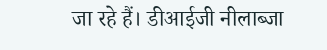जा रहे हैं। डीआईजी नीलाब्जा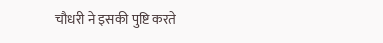चौधरी ने इसकी पुष्टि करते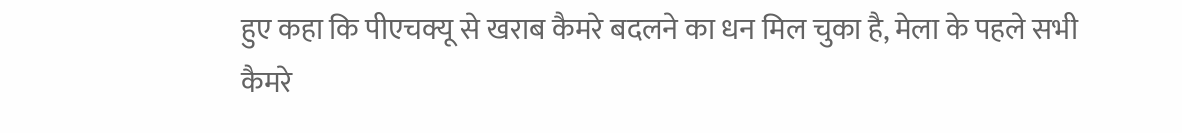हुए कहा कि पीएचक्यू से खराब कैमरे बदलने का धन मिल चुका है, मेला के पहले सभी कैमरे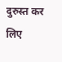दुरुस्त कर लिए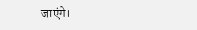जाएंगे।